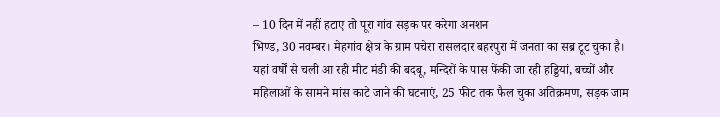– 10 दिन में नहीं हटाए तो पूरा गांव सड़क पर करेगा अनशन
भिण्ड, 30 नवम्बर। मेहगांव क्षेत्र के ग्राम पचेरा रासलदार बहरपुरा में जनता का सब्र टूट चुका है। यहां वर्षों से चली आ रही मीट मंडी की बदबू, मन्दिरों के पास फेंकी जा रही हड्डियां, बच्चों और महिलाओं के सामने मांस काटे जाने की घटनाएं, 25 फीट तक फैल चुका अतिक्रमण, सड़क जाम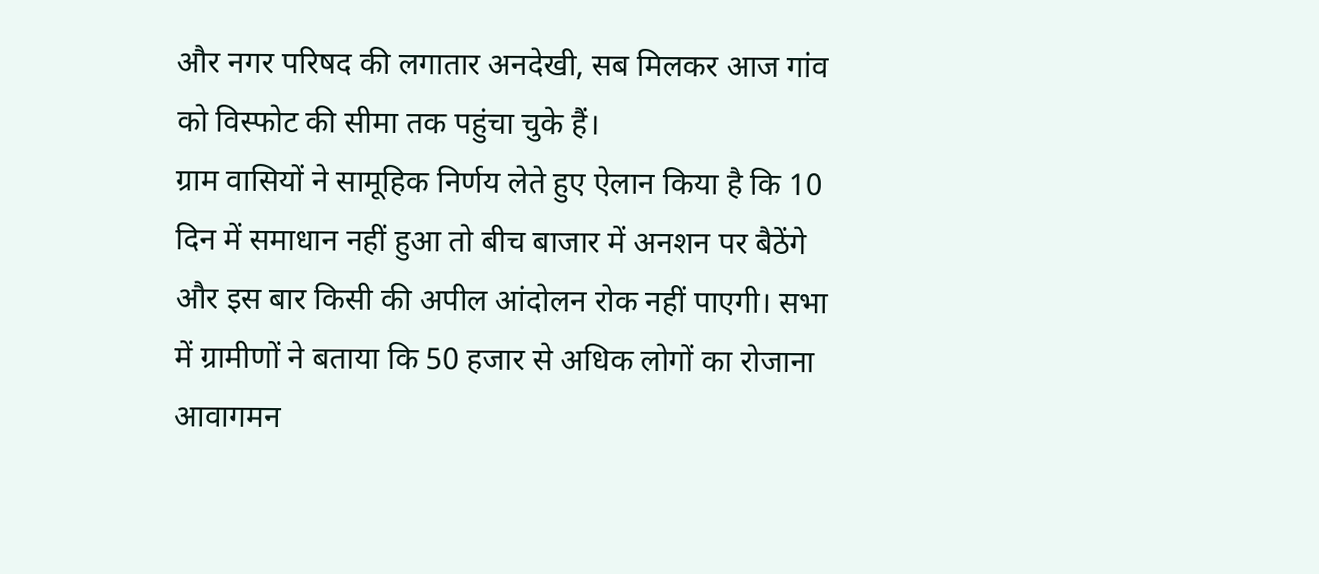और नगर परिषद की लगातार अनदेखी, सब मिलकर आज गांव को विस्फोट की सीमा तक पहुंचा चुके हैं।
ग्राम वासियों ने सामूहिक निर्णय लेते हुए ऐलान किया है कि 10 दिन में समाधान नहीं हुआ तो बीच बाजार में अनशन पर बैठेंगे और इस बार किसी की अपील आंदोलन रोक नहीं पाएगी। सभा में ग्रामीणों ने बताया कि 50 हजार से अधिक लोगों का रोजाना आवागमन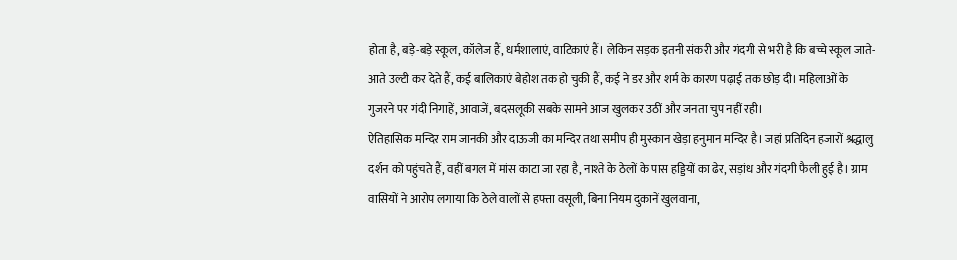होता है, बड़े-बड़े स्कूल, कॉलेज हैं, धर्मशालाएं, वाटिकाएं हैं। लेकिन सड़क इतनी संकरी और गंदगी से भरी है कि बच्चे स्कूल जाते-आते उल्टी कर देते हैं, कई बालिकाएं बेहोश तक हो चुकी हैं, कई ने डर और शर्म के कारण पढ़ाई तक छोड़ दी। महिलाओं के गुजरने पर गंदी निगाहें, आवाजें, बदसलूकी सबके सामने आज खुलकर उठीं और जनता चुप नहीं रही।
ऐतिहासिक मन्दिर राम जानकी और दाऊजी का मन्दिर तथा समीप ही मुस्कान खेड़ा हनुमान मन्दिर है। जहां प्रतिदिन हजारों श्रद्धालु दर्शन को पहुंचते हैं, वहीं बगल में मांस काटा जा रहा है, नाश्ते के ठेलों के पास हड्डियों का ढेर, सड़ांध और गंदगी फैली हुई है। ग्राम वासियों ने आरोप लगाया कि ठेले वालों से हफ्ता वसूली, बिना नियम दुकानें खुलवाना,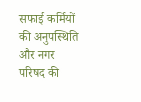सफाई कर्मियों की अनुपस्थिति और नगर परिषद की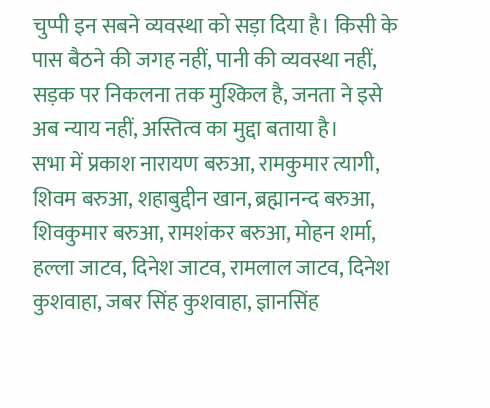चुप्पी इन सबने व्यवस्था को सड़ा दिया है। किसी के पास बैठने की जगह नहीं, पानी की व्यवस्था नहीं, सड़क पर निकलना तक मुश्किल है, जनता ने इसे अब न्याय नहीं, अस्तित्व का मुद्दा बताया है।
सभा में प्रकाश नारायण बरुआ, रामकुमार त्यागी, शिवम बरुआ, शहाबुद्दीन खान, ब्रह्मानन्द बरुआ, शिवकुमार बरुआ, रामशंकर बरुआ, मोहन शर्मा, हल्ला जाटव, दिनेश जाटव, रामलाल जाटव, दिनेश कुशवाहा, जबर सिंह कुशवाहा, ज्ञानसिंह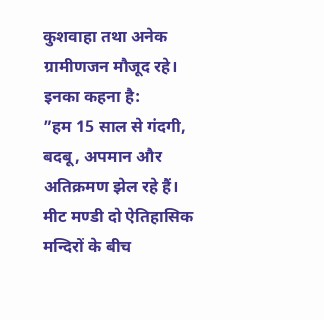कुशवाहा तथा अनेक ग्रामीणजन मौजूद रहे।
इनका कहना है:
”हम 15 साल से गंदगी, बदबू, अपमान और अतिक्रमण झेल रहे हैं। मीट मण्डी दो ऐतिहासिक मन्दिरों के बीच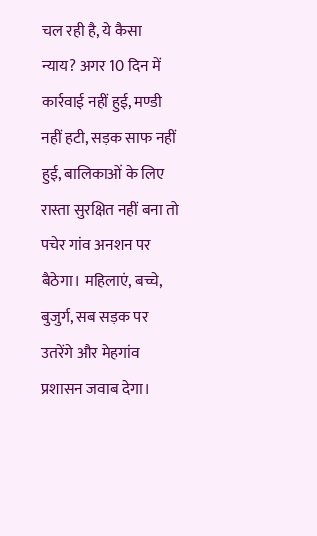चल रही है, ये कैसा न्याय? अगर 10 दिन में कार्रवाई नहीं हुई, मण्डी नहीं हटी, सड़क साफ नहीं हुई, बालिकाओं के लिए रास्ता सुरक्षित नहीं बना तो पचेर गांव अनशन पर बैठेगा। महिलाएं, बच्चे, बुजुर्ग, सब सड़क पर उतरेंगे और मेहगांव प्रशासन जवाब देगा।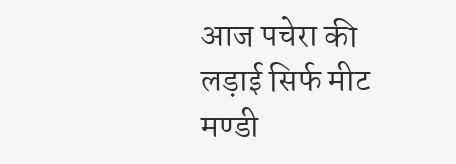आज पचेरा की लड़ाई सिर्फ मीट मण्डी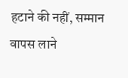हटाने की नहीं, सम्मान वापस लाने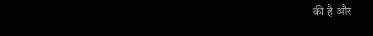की है और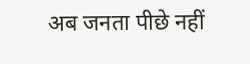अब जनता पीछे नहीं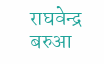राघवेन्द्र बरुआ